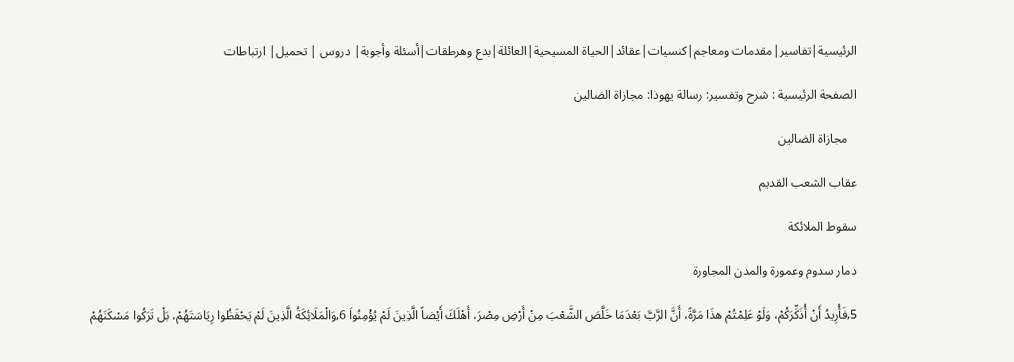الرئيسية|تفاسير|مقدمات ومعاجم|كنسيات|عقائد|الحياة المسيحية|العائلة|بدع وهرطقات|أسئلة وأجوبة| دروس | تحميل| ارتباطات

الصفحة الرئيسية : شرح وتفسير: رسالة يهوذا: مجازاة الضالين

   مجازاة الضالين

عقاب الشعب القديم

سقوط الملائكة

دمار سدوم وعمورة والمدن المجاورة

5‚فَأُرِيدُ أَنْ أُذَكِّرَكُمْ، وَلَوْ عَلِمْتُمْ هذَا مَرَّةً، أَنَّ الرَّبَّ بَعْدَمَا خَلَّصَ الشَّعْبَ مِنْ أَرْضِ مِصْرَ، أَهْلَكَ أَيْضاً الَّذِينَ لَمْ يُؤْمِنُواَ 6‚وَالْمَلَائِكَةُ الَّذِينَ لَمْ يَحْفَظُوا رِيَاسَتَهُمْ، بَلْ تَرَكُوا مَسْكَنَهُمْ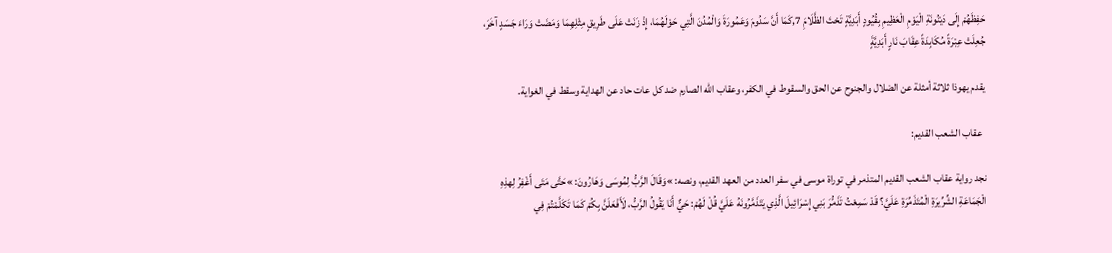حَفِظَهُمْ إِلَى دَيْنُونَةِ الْيَوْمِ الْعَظِيمِ بِقُيُودٍ أَبَدِيَّةٍ تَحْتَ الظَّلَامَِ 7‚كَمَا أَنَّ سَدُومَ وَعَمُورَةَ وَالْمُدُنَ الَّتِي حَوْلَهُمَا، إِذْ زَنَتْ عَلَى طَرِيقٍ مِثْلِهِمَا وَمَضَتْ وَرَاءَ جَسَدٍ آخَرَ، جُعِلَتْ عِبْرَةً مُكَابِدَةً عِقَابَ نَارٍ أَبَدِيَّةٍَ

يقدم يهوذا ثلاثة أمثلة عن الضلال والجنوح عن الحق والسقوط في الكفر، وعقاب الله الصارم ضد كل عات حاد عن الهداية وسقط في الغواية.

  عقاب الشعب القديم:

نجد رواية عقاب الشعب القديم المتذمر في توراة موسى في سفر العدد من العهد القديم، ونصه: »وَقَالَ الرَّبُّ لِمُوسَى وَهَارُونَ: »حَتَّى مَتَى أَغْفِرُ لِهذِهِ الْجَمَاعَةِ الشِّرِّيرَةِ الْمُتَذَمِّرَةِ عَلَيَّ؟ قَدْ سَمِعْتُ تَذَمُّرَ بَنِي إِسْرَائِيلَ الَّذِي يَتَذَمَّرُونَهُ عَلَيَّ قُلْ لَهُمْ: حَيٌّ أَنَا يَقُولُ الرَّبُّ، لَأَفْعَلَنَّ بِكُمْ كَمَا تَكَلَّمْتُمْ فِي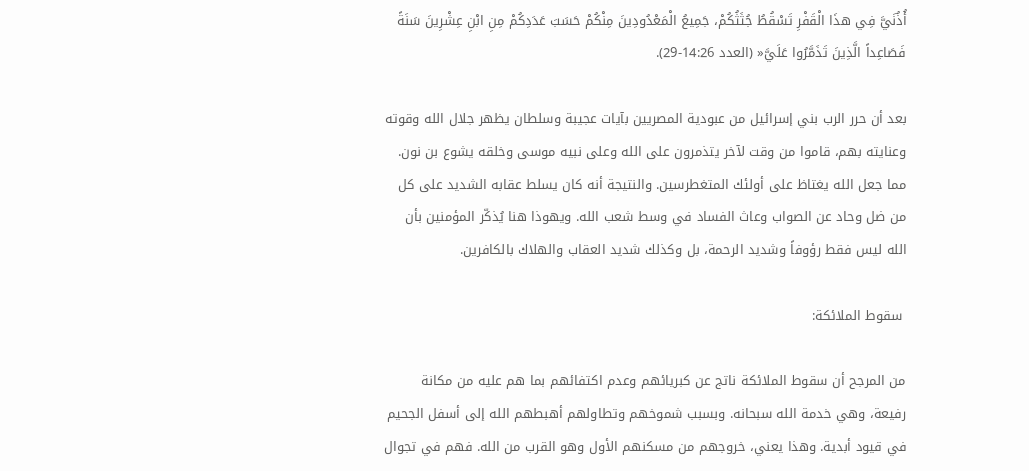أُذُنَيَّ فِي هذَا الْقَفْرِ تَسْقُطُ جُثَثُكُمْ، جَمِيعُ الْمَعْدُودِينَ مِنْكُمْ حَسَبَ عَدَدِكُمْ مِنِ ابْنِ عِشْرِينَ سَنَةً فَصَاعِداً الَّذِينَ تَذَمَّرُوا عَلَيَّ« (العدد 14:26-29).

بعد أن حرر الرب بني إسرائيل من عبودية المصريين بآيات عجيبة وسلطان يظهر جلال الله وقوته وعنايته بهم، قاموا من وقت لآخر يتذمرون على الله وعلى نبيه موسى وخلقه يشوع بن نون. مما جعل الله يغتاظ على أولئك المتغطرسين. والنتيجة أنه كان يسلط عقابه الشديد على كل من ضل وحاد عن الصواب وعاث الفساد في وسط شعب الله. ويهوذا هنا يُذكّر المؤمنين بأن الله ليس فقط رؤوفاً وشديد الرحمة، بل وكذلك شديد العقاب والهلاك بالكافرين.

 سقوط الملائكة:

من المرجح أن سقوط الملائكة ناتج عن كبريائهم وعدم اكتفائهم بما هم عليه من مكانة رفيعة، وهي خدمة الله سبحانه. وبسبب شموخهم وتطاولهم أهبطهم الله إلى أسفل الجحيم في قيود أبدية. وهذا يعني، خروجهم من مسكنهم الأول وهو القرب من الله. فهم في تجوال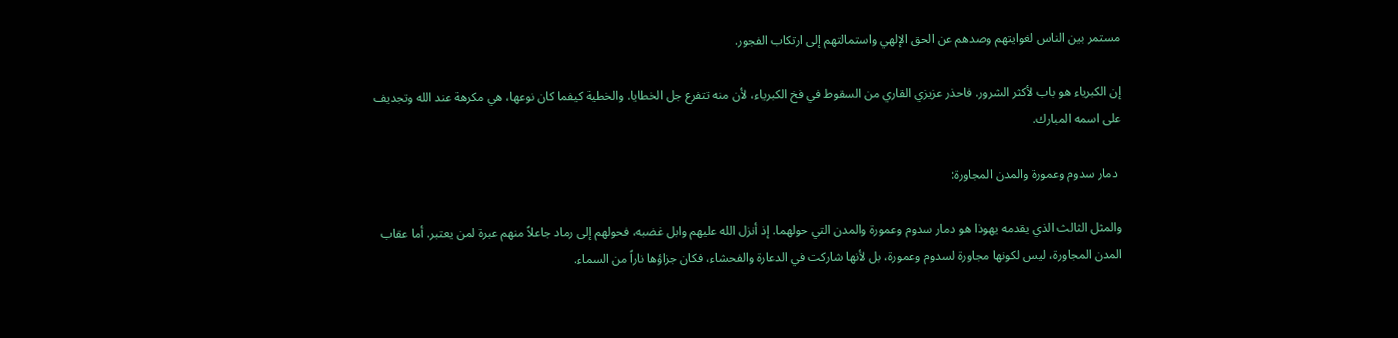مستمر بين الناس لغوايتهم وصدهم عن الحق الإلهي واستمالتهم إلى ارتكاب الفجور.

إن الكبرياء هو باب لأكثر الشرور. فاحذر عزيزي القاري من السقوط في فخ الكبرياء، لأن منه تتفرع جل الخطايا. والخطية كيفما كان نوعها، هي مكرهة عند الله وتجديف على اسمه المبارك.

 دمار سدوم وعمورة والمدن المجاورة:

والمثل الثالث الذي يقدمه يهوذا هو دمار سدوم وعمورة والمدن التي حولهما. إذ أنزل الله عليهم وابل غضبه، فحولهم إلى رماد جاعلاً منهم عبرة لمن يعتبر. أما عقاب المدن المجاورة، ليس لكونها مجاورة لسدوم وعمورة، بل لأنها شاركت في الدعارة والفحشاء، فكان جزاؤها ناراً من السماء.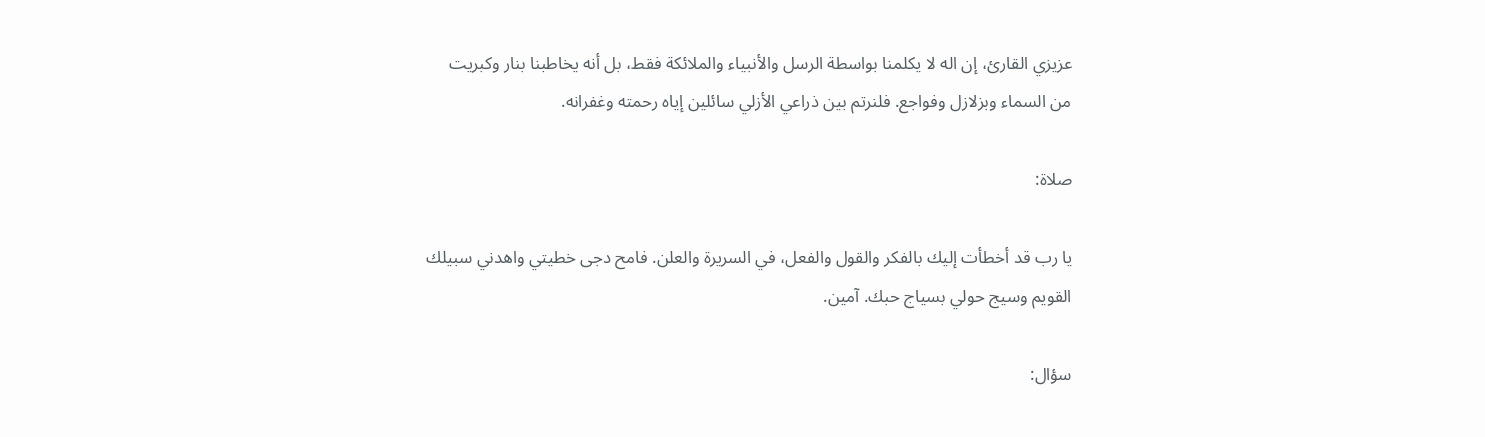عزيزي القارئ، إن اله لا يكلمنا بواسطة الرسل والأنبياء والملائكة فقط، بل أنه يخاطبنا بنار وكبريت من السماء وبزلازل وفواجع. فلنرتم بين ذراعي الأزلي سائلين إياه رحمته وغفرانه.

صلاة:

يا رب قد أخطأت إليك بالفكر والقول والفعل، في السريرة والعلن. فامح دجى خطيتي واهدني سبيلك القويم وسيج حولي بسياج حبك. آمين.

سؤال: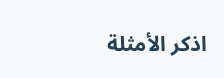اذكر الأمثلة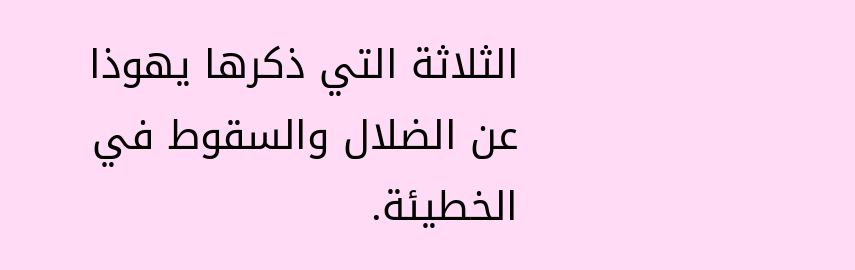الثلاثة التي ذكرها يهوذا عن الضلال والسقوط في الخطيئة.